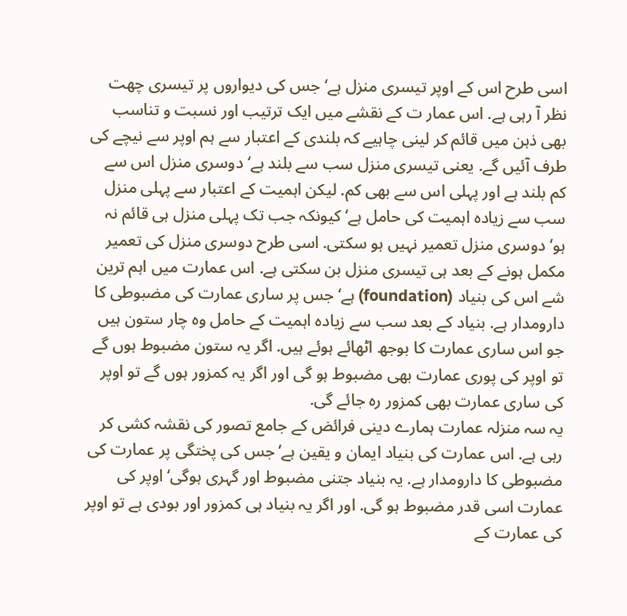اسی طرح اس کے اوپر تیسری منزل ہے‘ جس کی دیواروں پر تیسری چھت نظر آ رہی ہے. اس عمار ت کے نقشے میں ایک ترتیب اور نسبت و تناسب بھی ذہن میں قائم کر لینی چاہیے کہ بلندی کے اعتبار سے ہم اوپر سے نیچے کی طرف آئیں گے. یعنی تیسری منزل سب سے بلند ہے‘ دوسری منزل اس سے کم بلند ہے اور پہلی اس سے بھی کم. لیکن اہمیت کے اعتبار سے پہلی منزل سب سے زیادہ اہمیت کی حامل ہے‘ کیونکہ جب تک پہلی منزل ہی قائم نہ ہو‘ دوسری منزل تعمیر نہیں ہو سکتی. اسی طرح دوسری منزل کی تعمیر مکمل ہونے کے بعد ہی تیسری منزل بن سکتی ہے. اس عمارت میں اہم ترین شے اس کی بنیاد (foundation) ہے‘ جس پر ساری عمارت کی مضبوطی کا دارومدار ہے. بنیاد کے بعد سب سے زیادہ اہمیت کے حامل وہ چار ستون ہیں جو اس ساری عمارت کا بوجھ اٹھائے ہوئے ہیں. اگر یہ ستون مضبوط ہوں گے تو اوپر کی پوری عمارت بھی مضبوط ہو گی اور اگر یہ کمزور ہوں گے تو اوپر کی ساری عمارت بھی کمزور رہ جائے گی.
یہ سہ منزلہ عمارت ہمارے دینی فرائض کے جامع تصور کی نقشہ کشی کر رہی ہے. اس عمارت کی بنیاد ایمان و یقین ہے‘ جس کی پختگی پر عمارت کی مضبوطی کا دارومدار ہے. یہ بنیاد جتنی مضبوط اور گہری ہوگی‘ اوپر کی عمارت اسی قدر مضبوط ہو گی. اور اگر یہ بنیاد ہی کمزور اور بودی ہے تو اوپر کی عمارت کے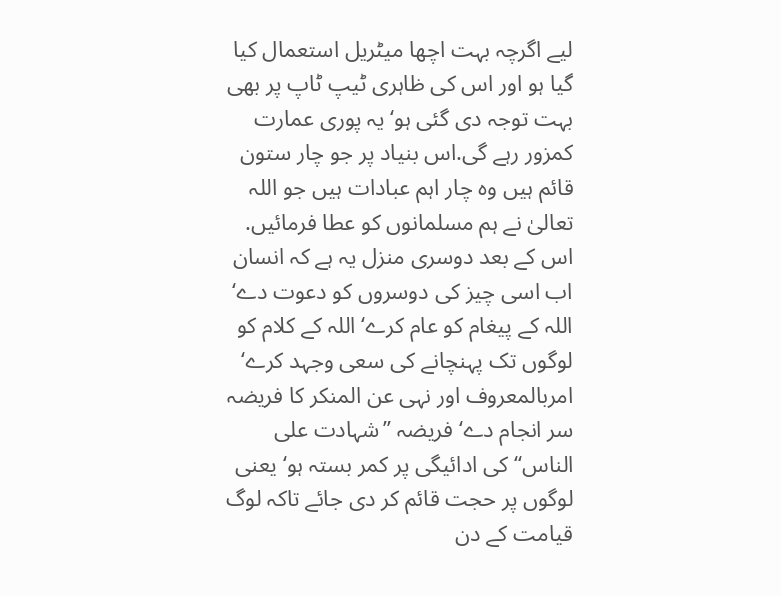لیے اگرچہ بہت اچھا میٹریل استعمال کیا گیا ہو اور اس کی ظاہری ٹیپ ٹاپ پر بھی بہت توجہ دی گئی ہو‘ یہ پوری عمارت کمزور رہے گی.اس بنیاد پر جو چار ستون قائم ہیں وہ چار اہم عبادات ہیں جو اللہ تعالیٰ نے ہم مسلمانوں کو عطا فرمائیں.
اس کے بعد دوسری منزل یہ ہے کہ انسان اب اسی چیز کی دوسروں کو دعوت دے‘ اللہ کے پیغام کو عام کرے‘ اللہ کے کلام کو لوگوں تک پہنچانے کی سعی وجہد کرے‘ امربالمعروف اور نہی عن المنکر کا فریضہ سر انجام دے‘ فریضہ ’’شہادت علی الناس‘‘ کی ادائیگی پر کمر بستہ ہو‘ یعنی لوگوں پر حجت قائم کر دی جائے تاکہ لوگ قیامت کے دن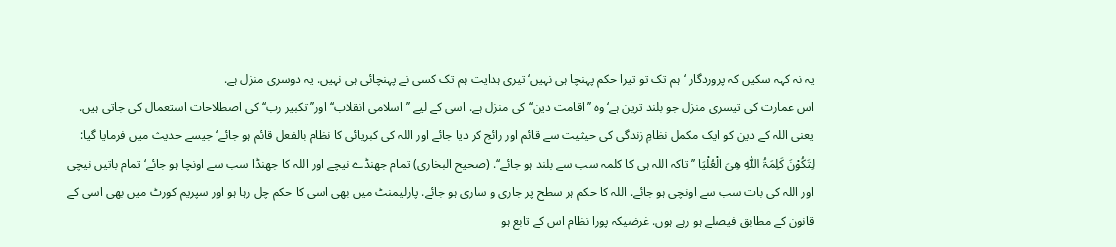یہ نہ کہہ سکیں کہ پروردگار ‘ہم تک تو تیرا حکم پہنچا ہی نہیں‘ تیری ہدایت ہم تک کسی نے پہنچائی ہی نہیں. یہ دوسری منزل ہے.
اس عمارت کی تیسری منزل جو بلند ترین ہے‘ وہ ’’اقامت دین‘‘ کی منزل ہے. اسی کے لیے ’’اسلامی انقلاب‘‘اور’’تکبیر رب‘‘ کی اصطلاحات استعمال کی جاتی ہیں. یعنی اللہ کے دین کو ایک مکمل نظامِ زندگی کی حیثیت سے قائم اور رائج کر دیا جائے اور اللہ کی کبریائی کا نظام بالفعل قائم ہو جائے‘ جیسے حدیث میں فرمایا گیا: لِتَکُوْنَ کَلِمَۃُ اللّٰہِ ھِیَ الْعُلْیَا ’’تاکہ اللہ ہی کا کلمہ سب سے بلند ہو جائے‘‘. (صحیح البخاری) تمام جھنڈے نیچے اور اللہ کا جھنڈا سب سے اونچا ہو جائے‘ تمام باتیں نیچی اور اللہ کی بات سب سے اونچی ہو جائے. اللہ کا حکم ہر سطح پر جاری و ساری ہو جائے. پارلیمنٹ میں بھی اسی کا حکم چل رہا ہو اور سپریم کورٹ میں بھی اسی کے قانون کے مطابق فیصلے ہو رہے ہوں. غرضیکہ پورا نظام اس کے تابع ہو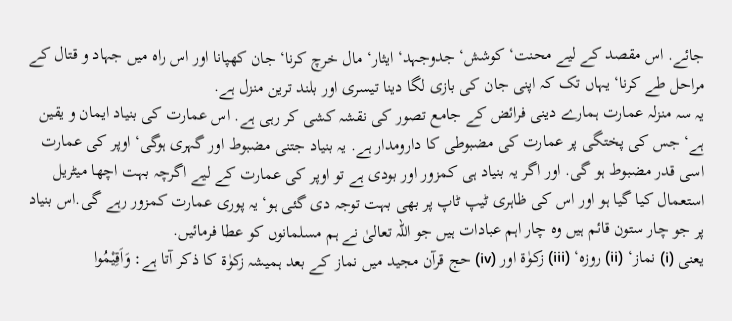جائے. اس مقصد کے لیے محنت‘ کوشش‘ جدوجہد‘ ایثار‘ مال خرچ کرنا‘ جان کھپانا اور اس راہ میں جہاد و قتال کے مراحل طے کرنا‘ یہاں تک کہ اپنی جان کی بازی لگا دینا تیسری اور بلند ترین منزل ہے.
یہ سہ منزلہ عمارت ہمارے دینی فرائض کے جامع تصور کی نقشہ کشی کر رہی ہے. اس عمارت کی بنیاد ایمان و یقین ہے‘ جس کی پختگی پر عمارت کی مضبوطی کا دارومدار ہے. یہ بنیاد جتنی مضبوط اور گہری ہوگی‘ اوپر کی عمارت اسی قدر مضبوط ہو گی. اور اگر یہ بنیاد ہی کمزور اور بودی ہے تو اوپر کی عمارت کے لیے اگرچہ بہت اچھا میٹریل استعمال کیا گیا ہو اور اس کی ظاہری ٹیپ ٹاپ پر بھی بہت توجہ دی گئی ہو‘ یہ پوری عمارت کمزور رہے گی.اس بنیاد پر جو چار ستون قائم ہیں وہ چار اہم عبادات ہیں جو اللہ تعالیٰ نے ہم مسلمانوں کو عطا فرمائیں.
یعنی (i) نماز‘ (ii) روزہ‘ (iii) زکوٰۃ اور (iv) حج قرآن مجید میں نماز کے بعد ہمیشہ زکوٰۃ کا ذکر آتا ہے: وَاَقِیْمُوا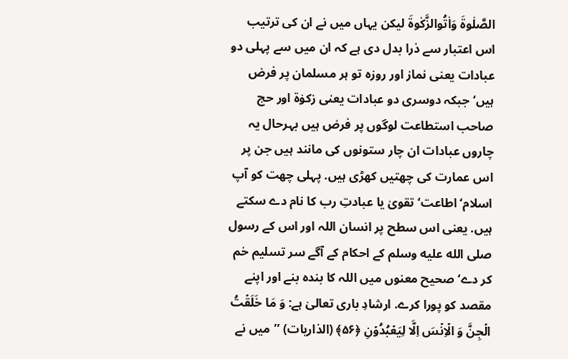الصَّلٰوۃَ وَاٰتُوالزَّکٰوۃَ لیکن یہاں میں نے ان کی ترتیب اس اعتبار سے ذرا بدل دی ہے کہ ان میں سے پہلی دو عبادات یعنی نماز اور روزہ تو ہر مسلمان پر فرض ہیں‘ جبکہ دوسری دو عبادات یعنی زکوٰۃ اور حج صاحب استطاعت لوگوں پر فرض ہیں بہرحال یہ چاروں عبادات ان چار ستونوں کی مانند ہیں جن پر اس عمارت کی چھتیں کھڑی ہیں. پہلی چھت کو آپ اسلام‘ اطاعت‘ تقویٰ یا عبادتِ رب کا نام دے سکتے ہیں. یعنی اس سطح پر انسان اللہ اور اس کے رسول صلى الله عليه وسلم کے احکام کے آگے سر تسلیم خم کر دے‘ صحیح معنوں میں اللہ کا بندہ بنے اور اپنے مقصد کو پورا کرے. ارشادِ باری تعالیٰ ہے: وَ مَا خَلَقۡتُ الۡجِنَّ وَ الۡاِنۡسَ اِلَّا لِیَعۡبُدُوۡنِ ﴿۵۶﴾ (الذاریات) ’’میں نے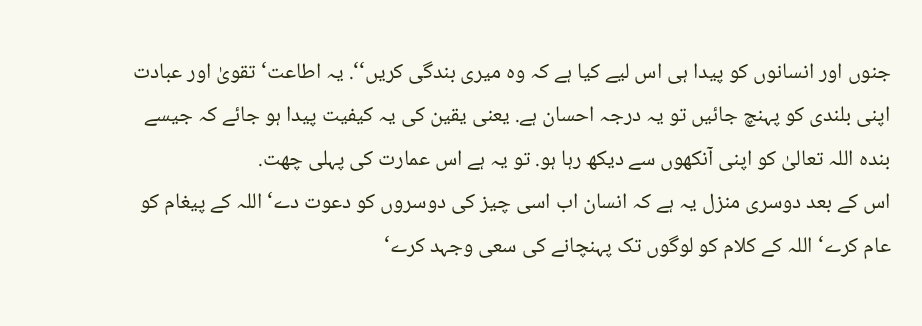جنوں اور انسانوں کو پیدا ہی اس لیے کیا ہے کہ وہ میری بندگی کریں‘‘. یہ اطاعت‘ تقویٰ اور عبادت اپنی بلندی کو پہنچ جائیں تو یہ درجہ احسان ہے. یعنی یقین کی یہ کیفیت پیدا ہو جائے کہ جیسے بندہ اللہ تعالیٰ کو اپنی آنکھوں سے دیکھ رہا ہو. تو یہ ہے اس عمارت کی پہلی چھت.
اس کے بعد دوسری منزل یہ ہے کہ انسان اب اسی چیز کی دوسروں کو دعوت دے‘ اللہ کے پیغام کو عام کرے‘ اللہ کے کلام کو لوگوں تک پہنچانے کی سعی وجہد کرے‘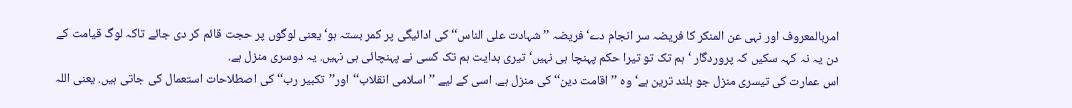امربالمعروف اور نہی عن المنکر کا فریضہ سر انجام دے‘ فریضہ ’’شہادت علی الناس‘‘ کی ادائیگی پر کمر بستہ ہو‘ یعنی لوگوں پر حجت قائم کر دی جائے تاکہ لوگ قیامت کے دن یہ نہ کہہ سکیں کہ پروردگار ‘ہم تک تو تیرا حکم پہنچا ہی نہیں‘ تیری ہدایت ہم تک کسی نے پہنچائی ہی نہیں. یہ دوسری منزل ہے.
اس عمارت کی تیسری منزل جو بلند ترین ہے‘ وہ ’’اقامت دین‘‘ کی منزل ہے. اسی کے لیے ’’اسلامی انقلاب‘‘اور’’تکبیر رب‘‘ کی اصطلاحات استعمال کی جاتی ہیں. یعنی اللہ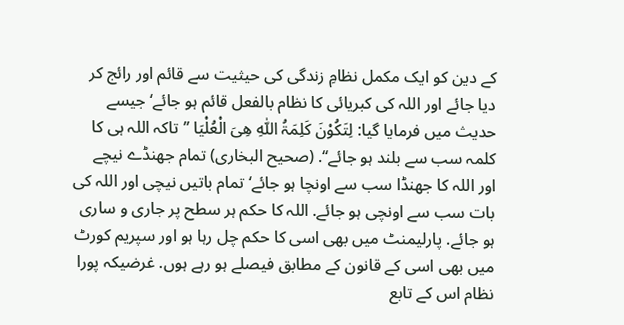کے دین کو ایک مکمل نظامِ زندگی کی حیثیت سے قائم اور رائج کر دیا جائے اور اللہ کی کبریائی کا نظام بالفعل قائم ہو جائے‘ جیسے حدیث میں فرمایا گیا: لِتَکُوْنَ کَلِمَۃُ اللّٰہِ ھِیَ الْعُلْیَا ’’تاکہ اللہ ہی کا کلمہ سب سے بلند ہو جائے‘‘. (صحیح البخاری) تمام جھنڈے نیچے اور اللہ کا جھنڈا سب سے اونچا ہو جائے‘ تمام باتیں نیچی اور اللہ کی بات سب سے اونچی ہو جائے. اللہ کا حکم ہر سطح پر جاری و ساری ہو جائے. پارلیمنٹ میں بھی اسی کا حکم چل رہا ہو اور سپریم کورٹ میں بھی اسی کے قانون کے مطابق فیصلے ہو رہے ہوں. غرضیکہ پورا نظام اس کے تابع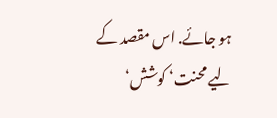ہو جائے. اس مقصد کے لیے محنت‘ کوشش‘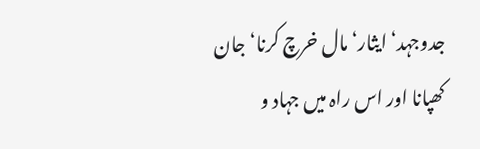جدوجہد‘ ایثار‘ مال خرچ کرنا‘ جان کھپانا اور اس راہ میں جہاد و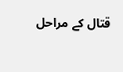قتال کے مراحل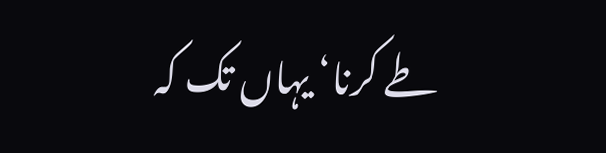طے کرنا‘ یہاں تک کہ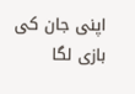اپنی جان کی بازی لگا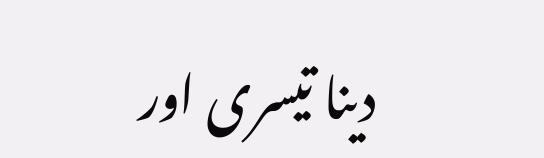دینا تیسری اور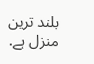بلند ترین منزل ہے.